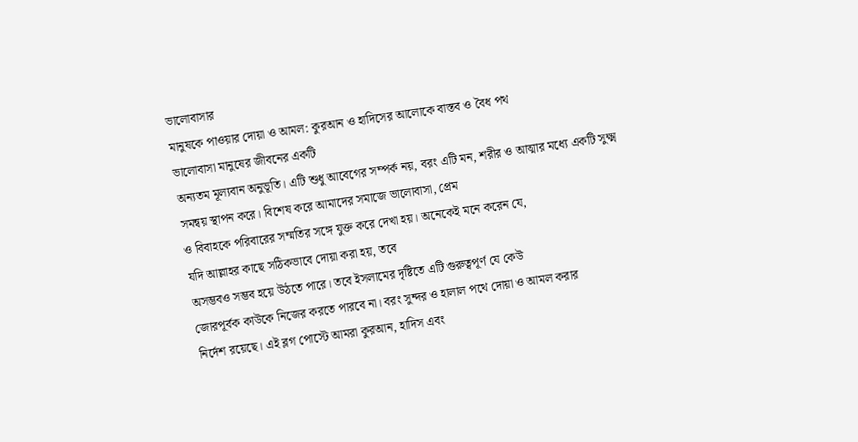ভালোবাসার
মানুষকে পাওয়ার দোয়া ও আমল: কুরআন ও হাদিসের আলোকে বাস্তব ও বৈধ পথ
ভালোবাসা মানুষের জীবনের একটি
অন্যতম মূল্যবান অনুভূতি। এটি শুধু আবেগের সম্পর্ক নয়, বরং এটি মন, শরীর ও আত্মার মধ্যে একটি সুক্ষ্ম
সমন্বয় স্থাপন করে। বিশেষ করে আমাদের সমাজে ভালোবাসা, প্রেম
ও বিবাহকে পরিবারের সম্মতির সঙ্গে যুক্ত করে দেখা হয়। অনেকেই মনে করেন যে,
যদি আল্লাহর কাছে সঠিকভাবে দোয়া করা হয়, তবে
অসম্ভবও সম্ভব হয়ে উঠতে পারে। তবে ইসলামের দৃষ্টিতে এটি গুরুত্বপূর্ণ যে কেউ
জোরপূর্বক কাউকে নিজের করতে পারবে না। বরং সুন্দর ও হালাল পথে দোয়া ও আমল করার
নির্দেশ রয়েছে। এই ব্লগ পোস্টে আমরা কুরআন, হাদিস এবং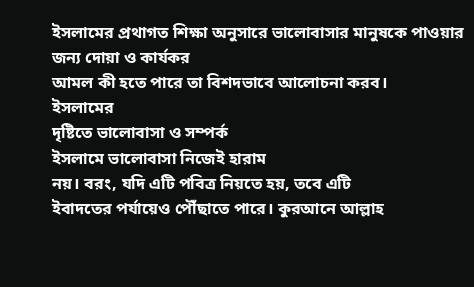ইসলামের প্রথাগত শিক্ষা অনুসারে ভালোবাসার মানুষকে পাওয়ার জন্য দোয়া ও কার্যকর
আমল কী হতে পারে তা বিশদভাবে আলোচনা করব।
ইসলামের
দৃষ্টিতে ভালোবাসা ও সম্পর্ক
ইসলামে ভালোবাসা নিজেই হারাম
নয়। বরং, যদি এটি পবিত্র নিয়তে হয়, তবে এটি
ইবাদতের পর্যায়েও পৌঁছাতে পারে। কুরআনে আল্লাহ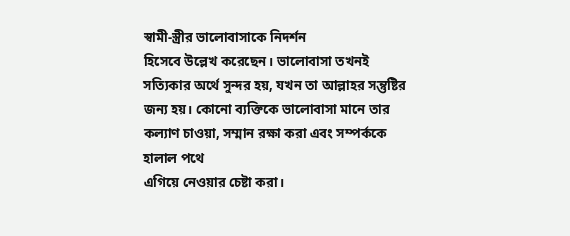স্বামী-স্ত্রীর ভালোবাসাকে নিদর্শন
হিসেবে উল্লেখ করেছেন। ভালোবাসা তখনই সত্যিকার অর্থে সুন্দর হয়, যখন তা আল্লাহর সন্তুষ্টির জন্য হয়। কোনো ব্যক্তিকে ভালোবাসা মানে তার
কল্যাণ চাওয়া, সম্মান রক্ষা করা এবং সম্পর্ককে হালাল পথে
এগিয়ে নেওয়ার চেষ্টা করা।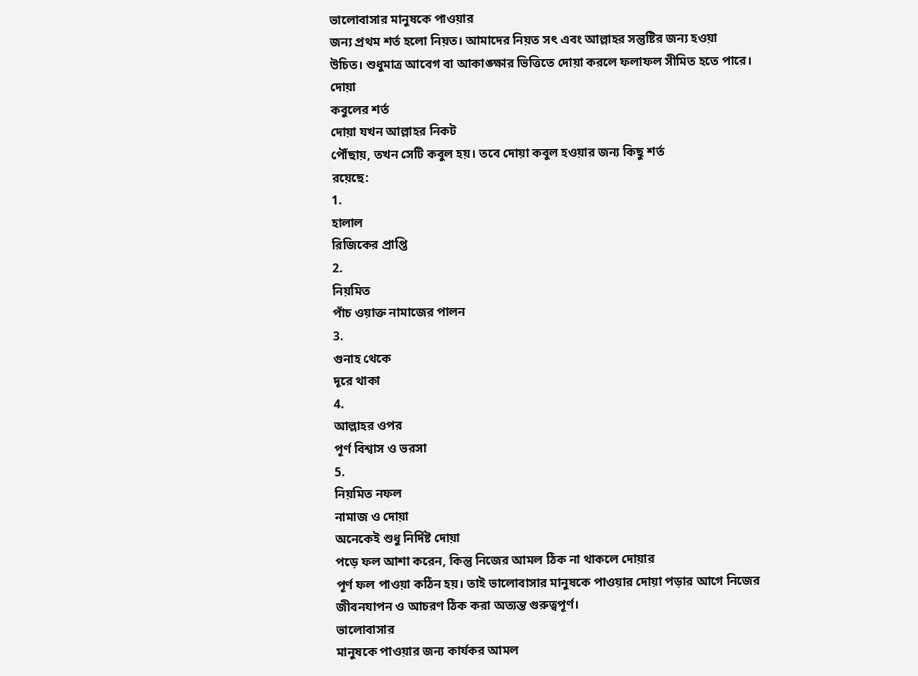ভালোবাসার মানুষকে পাওয়ার
জন্য প্রথম শর্ত হলো নিয়ত। আমাদের নিয়ত সৎ এবং আল্লাহর সন্তুষ্টির জন্য হওয়া
উচিত। শুধুমাত্র আবেগ বা আকাঙ্ক্ষার ভিত্তিতে দোয়া করলে ফলাফল সীমিত হতে পারে।
দোয়া
কবুলের শর্ত
দোয়া যখন আল্লাহর নিকট
পৌঁছায়, তখন সেটি কবুল হয়। তবে দোয়া কবুল হওয়ার জন্য কিছু শর্ত
রয়েছে:
1.
হালাল
রিজিকের প্রাপ্তি
2.
নিয়মিত
পাঁচ ওয়াক্ত নামাজের পালন
3.
গুনাহ থেকে
দূরে থাকা
4.
আল্লাহর ওপর
পূর্ণ বিশ্বাস ও ভরসা
5.
নিয়মিত নফল
নামাজ ও দোয়া
অনেকেই শুধু নির্দিষ্ট দোয়া
পড়ে ফল আশা করেন, কিন্তু নিজের আমল ঠিক না থাকলে দোয়ার
পূর্ণ ফল পাওয়া কঠিন হয়। তাই ভালোবাসার মানুষকে পাওয়ার দোয়া পড়ার আগে নিজের
জীবনযাপন ও আচরণ ঠিক করা অত্যন্ত গুরুত্বপূর্ণ।
ভালোবাসার
মানুষকে পাওয়ার জন্য কার্যকর আমল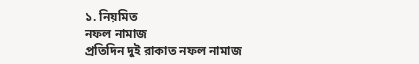১. নিয়মিত
নফল নামাজ
প্রতিদিন দুই রাকাত নফল নামাজ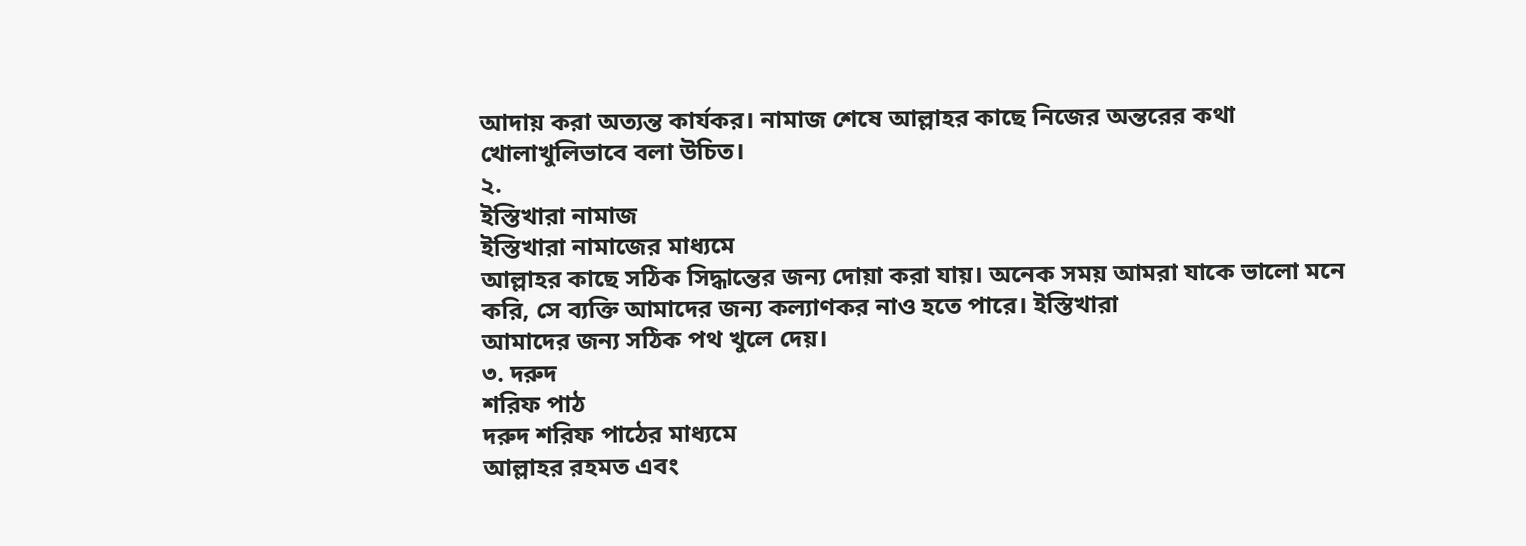আদায় করা অত্যন্ত কার্যকর। নামাজ শেষে আল্লাহর কাছে নিজের অন্তরের কথা
খোলাখুলিভাবে বলা উচিত।
২.
ইস্তিখারা নামাজ
ইস্তিখারা নামাজের মাধ্যমে
আল্লাহর কাছে সঠিক সিদ্ধান্তের জন্য দোয়া করা যায়। অনেক সময় আমরা যাকে ভালো মনে
করি, সে ব্যক্তি আমাদের জন্য কল্যাণকর নাও হতে পারে। ইস্তিখারা
আমাদের জন্য সঠিক পথ খুলে দেয়।
৩. দরুদ
শরিফ পাঠ
দরুদ শরিফ পাঠের মাধ্যমে
আল্লাহর রহমত এবং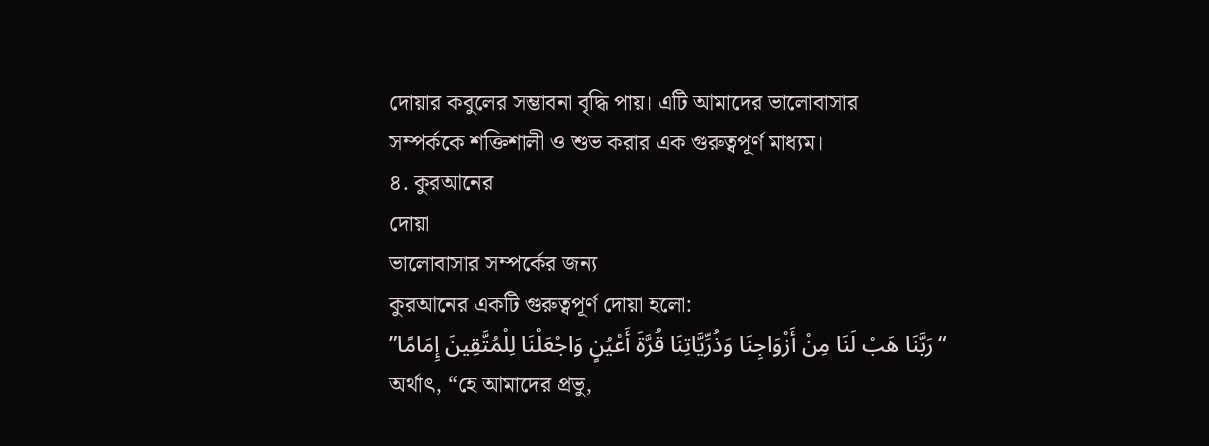দোয়ার কবুলের সম্ভাবনা বৃদ্ধি পায়। এটি আমাদের ভালোবাসার
সম্পর্ককে শক্তিশালী ও শুভ করার এক গুরুত্বপূর্ণ মাধ্যম।
৪. কুরআনের
দোয়া
ভালোবাসার সম্পর্কের জন্য
কুরআনের একটি গুরুত্বপূর্ণ দোয়া হলো:
“رَبَّنَا هَبْ لَنَا مِنْ أَزْوَاجِنَا وَذُرِّيَّاتِنَا قُرَّةَ أَعْيُنٍ وَاجْعَلْنَا لِلْمُتَّقِينَ إِمَامًا”
অর্থাৎ, “হে আমাদের প্রভু,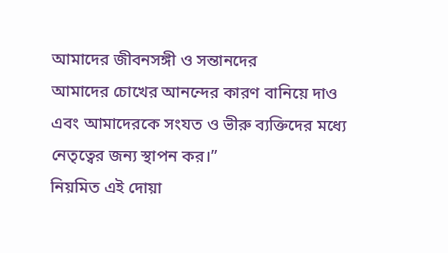আমাদের জীবনসঙ্গী ও সন্তানদের
আমাদের চোখের আনন্দের কারণ বানিয়ে দাও এবং আমাদেরকে সংযত ও ভীরু ব্যক্তিদের মধ্যে
নেতৃত্বের জন্য স্থাপন কর।”
নিয়মিত এই দোয়া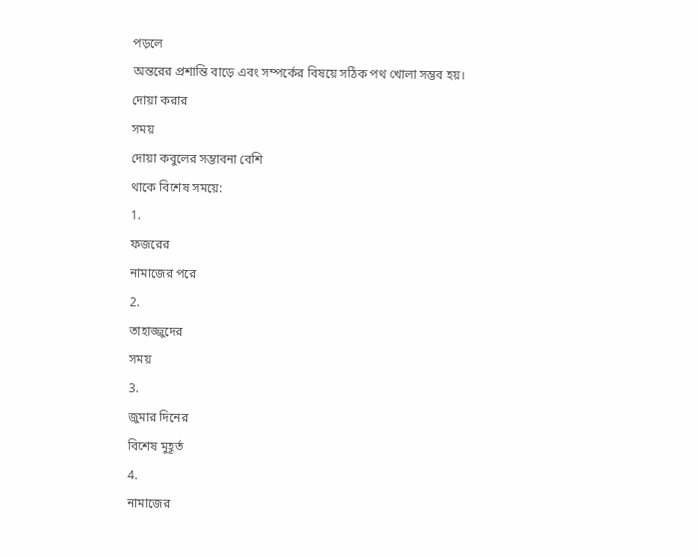পড়লে
অন্তরের প্রশান্তি বাড়ে এবং সম্পর্কের বিষয়ে সঠিক পথ খোলা সম্ভব হয়।
দোয়া করার
সময়
দোয়া কবুলের সম্ভাবনা বেশি
থাকে বিশেষ সময়ে:
1.
ফজরের
নামাজের পরে
2.
তাহাজ্জুদের
সময়
3.
জুমার দিনের
বিশেষ মুহূর্ত
4.
নামাজের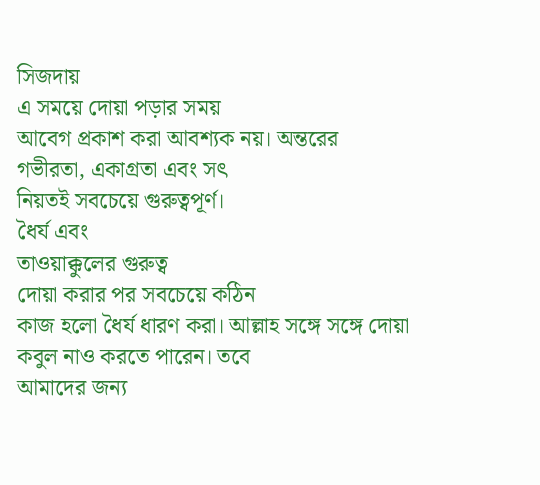সিজদায়
এ সময়ে দোয়া পড়ার সময়
আবেগ প্রকাশ করা আবশ্যক নয়। অন্তরের গভীরতা, একাগ্রতা এবং সৎ
নিয়তই সবচেয়ে গুরুত্বপূর্ণ।
ধৈর্য এবং
তাওয়াক্কুলের গুরুত্ব
দোয়া করার পর সবচেয়ে কঠিন
কাজ হলো ধৈর্য ধারণ করা। আল্লাহ সঙ্গে সঙ্গে দোয়া কবুল নাও করতে পারেন। তবে
আমাদের জন্য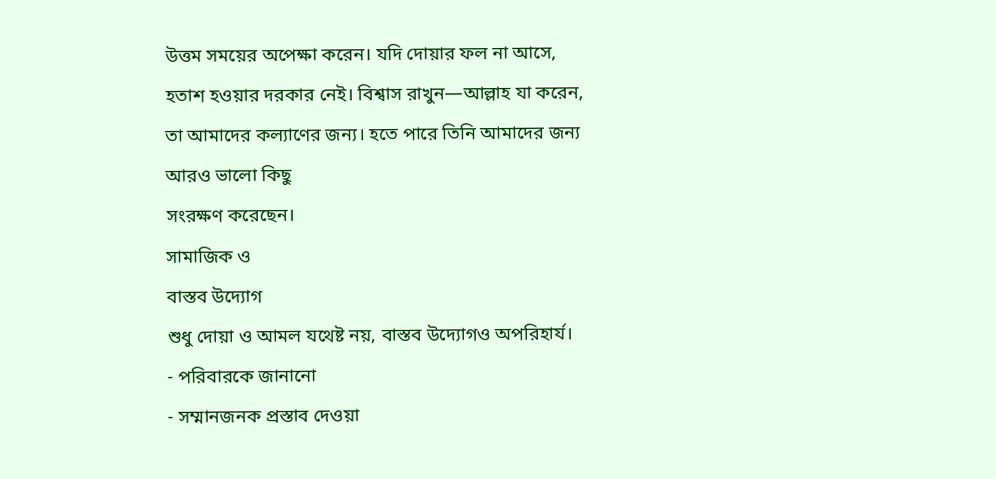উত্তম সময়ের অপেক্ষা করেন। যদি দোয়ার ফল না আসে, হতাশ হওয়ার দরকার নেই। বিশ্বাস রাখুন—আল্লাহ যা করেন, তা আমাদের কল্যাণের জন্য। হতে পারে তিনি আমাদের জন্য আরও ভালো কিছু
সংরক্ষণ করেছেন।
সামাজিক ও
বাস্তব উদ্যোগ
শুধু দোয়া ও আমল যথেষ্ট নয়, বাস্তব উদ্যোগও অপরিহার্য।
- পরিবারকে জানানো
- সম্মানজনক প্রস্তাব দেওয়া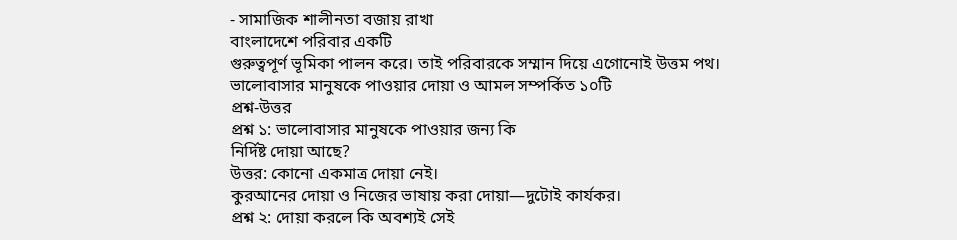- সামাজিক শালীনতা বজায় রাখা
বাংলাদেশে পরিবার একটি
গুরুত্বপূর্ণ ভূমিকা পালন করে। তাই পরিবারকে সম্মান দিয়ে এগোনোই উত্তম পথ।
ভালোবাসার মানুষকে পাওয়ার দোয়া ও আমল সম্পর্কিত ১০টি
প্রশ্ন-উত্তর
প্রশ্ন ১: ভালোবাসার মানুষকে পাওয়ার জন্য কি
নির্দিষ্ট দোয়া আছে?
উত্তর: কোনো একমাত্র দোয়া নেই।
কুরআনের দোয়া ও নিজের ভাষায় করা দোয়া—দুটোই কার্যকর।
প্রশ্ন ২: দোয়া করলে কি অবশ্যই সেই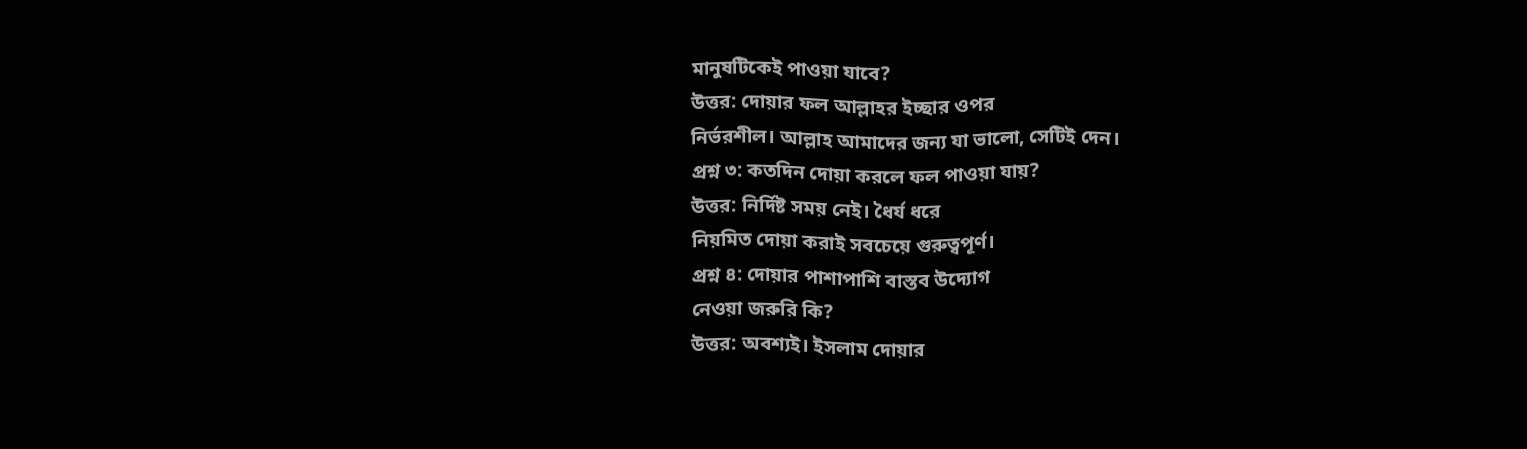মানুষটিকেই পাওয়া যাবে?
উত্তর: দোয়ার ফল আল্লাহর ইচ্ছার ওপর
নির্ভরশীল। আল্লাহ আমাদের জন্য যা ভালো, সেটিই দেন।
প্রশ্ন ৩: কতদিন দোয়া করলে ফল পাওয়া যায়?
উত্তর: নির্দিষ্ট সময় নেই। ধৈর্য ধরে
নিয়মিত দোয়া করাই সবচেয়ে গুরুত্বপূর্ণ।
প্রশ্ন ৪: দোয়ার পাশাপাশি বাস্তব উদ্যোগ
নেওয়া জরুরি কি?
উত্তর: অবশ্যই। ইসলাম দোয়ার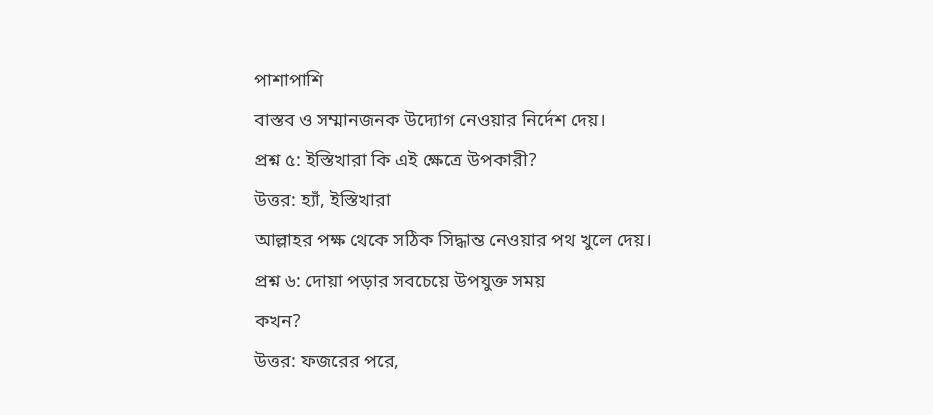পাশাপাশি
বাস্তব ও সম্মানজনক উদ্যোগ নেওয়ার নির্দেশ দেয়।
প্রশ্ন ৫: ইস্তিখারা কি এই ক্ষেত্রে উপকারী?
উত্তর: হ্যাঁ, ইস্তিখারা
আল্লাহর পক্ষ থেকে সঠিক সিদ্ধান্ত নেওয়ার পথ খুলে দেয়।
প্রশ্ন ৬: দোয়া পড়ার সবচেয়ে উপযুক্ত সময়
কখন?
উত্তর: ফজরের পরে,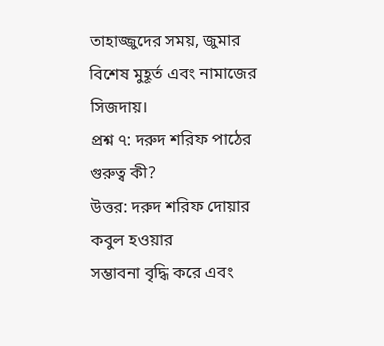তাহাজ্জুদের সময়, জুমার বিশেষ মুহূর্ত এবং নামাজের
সিজদায়।
প্রশ্ন ৭: দরুদ শরিফ পাঠের গুরুত্ব কী?
উত্তর: দরুদ শরিফ দোয়ার কবুল হওয়ার
সম্ভাবনা বৃদ্ধি করে এবং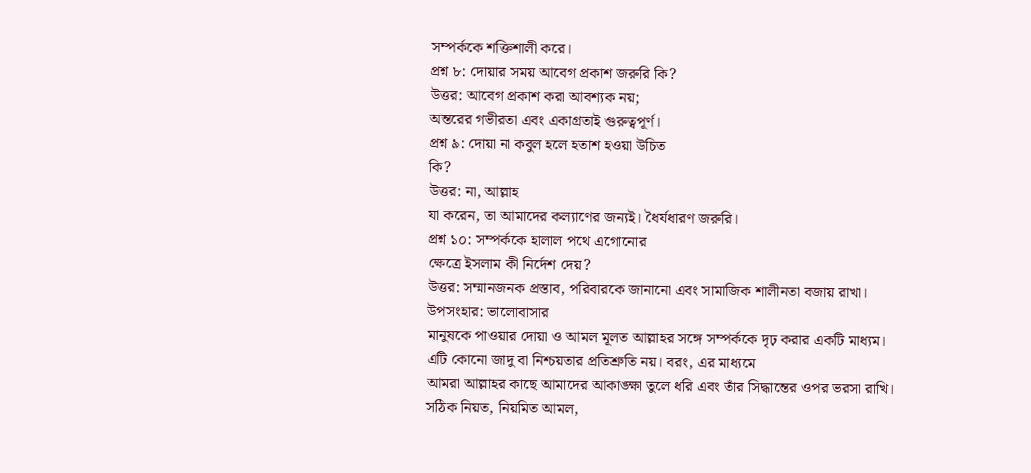সম্পর্ককে শক্তিশালী করে।
প্রশ্ন ৮: দোয়ার সময় আবেগ প্রকাশ জরুরি কি?
উত্তর: আবেগ প্রকাশ করা আবশ্যক নয়;
অন্তরের গভীরতা এবং একাগ্রতাই গুরুত্বপূর্ণ।
প্রশ্ন ৯: দোয়া না কবুল হলে হতাশ হওয়া উচিত
কি?
উত্তর: না, আল্লাহ
যা করেন, তা আমাদের কল্যাণের জন্যই। ধৈর্যধারণ জরুরি।
প্রশ্ন ১০: সম্পর্ককে হালাল পথে এগোনোর
ক্ষেত্রে ইসলাম কী নির্দেশ দেয়?
উত্তর: সম্মানজনক প্রস্তাব, পরিবারকে জানানো এবং সামাজিক শালীনতা বজায় রাখা।
উপসংহার: ভালোবাসার
মানুষকে পাওয়ার দোয়া ও আমল মূলত আল্লাহর সঙ্গে সম্পর্ককে দৃঢ় করার একটি মাধ্যম।
এটি কোনো জাদু বা নিশ্চয়তার প্রতিশ্রুতি নয়। বরং, এর মাধ্যমে
আমরা আল্লাহর কাছে আমাদের আকাঙ্ক্ষা তুলে ধরি এবং তাঁর সিদ্ধান্তের ওপর ভরসা রাখি।
সঠিক নিয়ত, নিয়মিত আমল,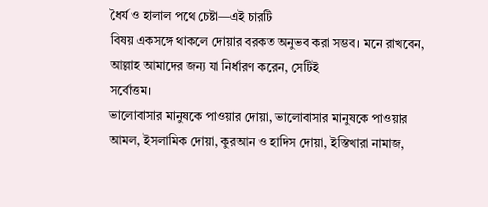ধৈর্য ও হালাল পথে চেষ্টা—এই চারটি
বিষয় একসঙ্গে থাকলে দোয়ার বরকত অনুভব করা সম্ভব। মনে রাখবেন, আল্লাহ আমাদের জন্য যা নির্ধারণ করেন, সেটিই
সর্বোত্তম।
ভালোবাসার মানুষকে পাওয়ার দোয়া, ভালোবাসার মানুষকে পাওয়ার আমল, ইসলামিক দোয়া, কুরআন ও হাদিস দোয়া, ইস্তিখারা নামাজ,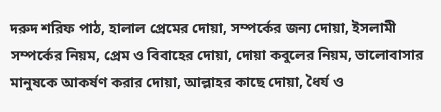দরুদ শরিফ পাঠ, হালাল প্রেমের দোয়া, সম্পর্কের জন্য দোয়া, ইসলামী সম্পর্কের নিয়ম, প্রেম ও বিবাহের দোয়া, দোয়া কবুলের নিয়ম, ভালোবাসার মানুষকে আকর্ষণ করার দোয়া, আল্লাহর কাছে দোয়া, ধৈর্য ও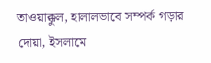তাওয়াক্কুল, হালালভাবে সম্পর্ক গড়ার দোয়া, ইসলামে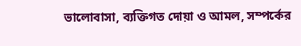ভালোবাসা, ব্যক্তিগত দোয়া ও আমল, সম্পর্কের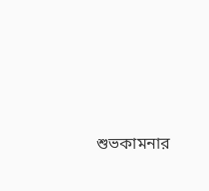শুভকামনার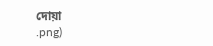দোয়া
.png)